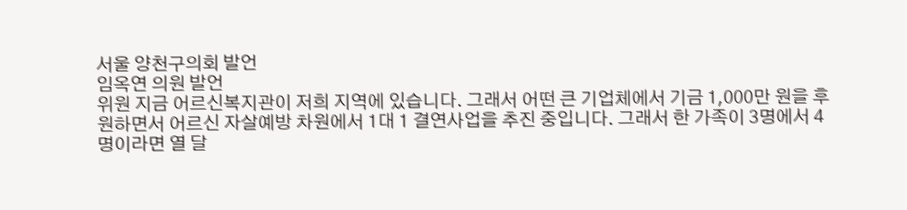서울 양천구의회 발언
임옥연 의원 발언
위원 지금 어르신복지관이 저희 지역에 있습니다. 그래서 어떤 큰 기업체에서 기금 1,000만 원을 후원하면서 어르신 자살예방 차원에서 1대 1 결연사업을 추진 중입니다. 그래서 한 가족이 3명에서 4명이라면 열 달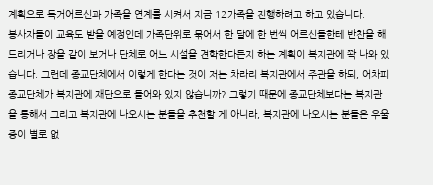계획으로 독거어르신과 가족을 연계를 시켜서 지금 12가족을 진행하려고 하고 있습니다.
봉사자들이 교육도 받을 예정인데 가족단위로 묶어서 한 달에 한 번씩 어르신들한테 반찬을 해 드리거나 장을 같이 보거나 단체로 어느 시설을 견학한다든지 하는 계획이 복지관에 쫙 나와 있습니다. 그런데 종교단체에서 이렇게 한다는 것이 저는 차라리 복지관에서 주관을 하되, 어차피 종교단체가 복지관에 재단으로 들어와 있지 않습니까? 그렇기 때문에 종교단체보다는 복지관을 통해서 그리고 복지관에 나오시는 분들을 추천할 게 아니라, 복지관에 나오시는 분들은 우울증이 별로 없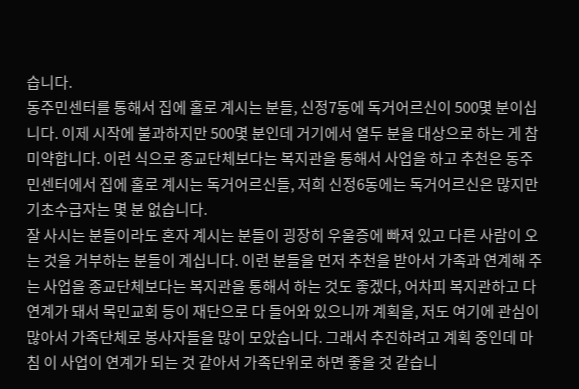습니다.
동주민센터를 통해서 집에 홀로 계시는 분들, 신정7동에 독거어르신이 500몇 분이십니다. 이제 시작에 불과하지만 500몇 분인데 거기에서 열두 분을 대상으로 하는 게 참 미약합니다. 이런 식으로 종교단체보다는 복지관을 통해서 사업을 하고 추천은 동주민센터에서 집에 홀로 계시는 독거어르신들, 저희 신정6동에는 독거어르신은 많지만 기초수급자는 몇 분 없습니다.
잘 사시는 분들이라도 혼자 계시는 분들이 굉장히 우울증에 빠져 있고 다른 사람이 오는 것을 거부하는 분들이 계십니다. 이런 분들을 먼저 추천을 받아서 가족과 연계해 주는 사업을 종교단체보다는 복지관을 통해서 하는 것도 좋겠다, 어차피 복지관하고 다 연계가 돼서 목민교회 등이 재단으로 다 들어와 있으니까 계획을, 저도 여기에 관심이 많아서 가족단체로 봉사자들을 많이 모았습니다. 그래서 추진하려고 계획 중인데 마침 이 사업이 연계가 되는 것 같아서 가족단위로 하면 좋을 것 같습니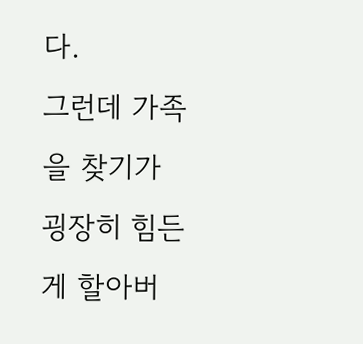다.
그런데 가족을 찾기가 굉장히 힘든 게 할아버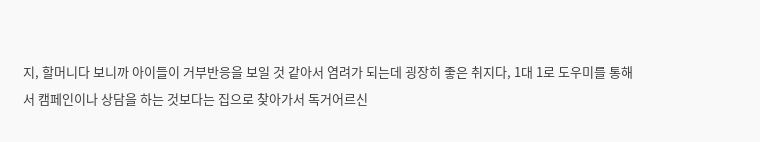지, 할머니다 보니까 아이들이 거부반응을 보일 것 같아서 염려가 되는데 굉장히 좋은 취지다, 1대 1로 도우미를 통해서 캠페인이나 상담을 하는 것보다는 집으로 찾아가서 독거어르신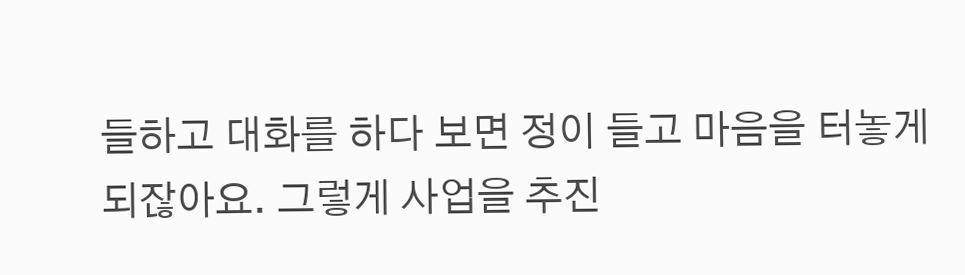들하고 대화를 하다 보면 정이 들고 마음을 터놓게 되잖아요. 그렇게 사업을 추진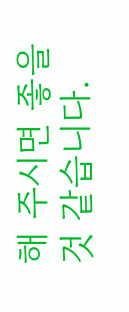해 주시면 좋을 것 같습니다.